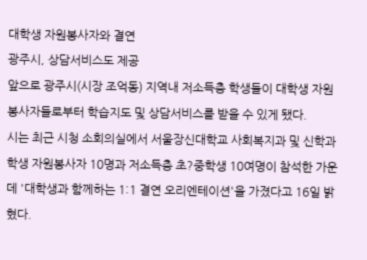대학생 자원봉사자와 결연
광주시, 상담서비스도 제공
앞으로 광주시(시장 조억동) 지역내 저소득층 학생들이 대학생 자원봉사자들로부터 학습지도 및 상담서비스를 받을 수 있게 됐다.
시는 최근 시청 소회의실에서 서울장신대학교 사회복지과 및 신학과 학생 자원봉사자 10명과 저소득층 초?중학생 10여명이 참석한 가운데 '대학생과 함께하는 1:1 결연 오리엔테이션'을 가졌다고 16일 밝혔다.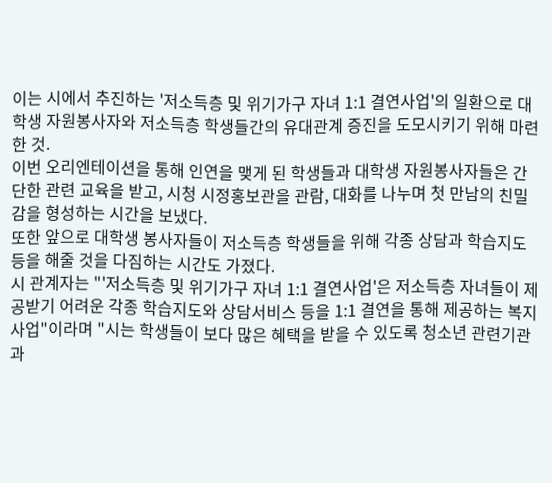이는 시에서 추진하는 '저소득층 및 위기가구 자녀 1:1 결연사업'의 일환으로 대학생 자원봉사자와 저소득층 학생들간의 유대관계 증진을 도모시키기 위해 마련한 것.
이번 오리엔테이션을 통해 인연을 맺게 된 학생들과 대학생 자원봉사자들은 간단한 관련 교육을 받고, 시청 시정홍보관을 관람, 대화를 나누며 첫 만남의 친밀감을 형성하는 시간을 보냈다.
또한 앞으로 대학생 봉사자들이 저소득층 학생들을 위해 각종 상담과 학습지도 등을 해줄 것을 다짐하는 시간도 가졌다.
시 관계자는 "'저소득층 및 위기가구 자녀 1:1 결연사업'은 저소득층 자녀들이 제공받기 어려운 각종 학습지도와 상담서비스 등을 1:1 결연을 통해 제공하는 복지사업"이라며 "시는 학생들이 보다 많은 혜택을 받을 수 있도록 청소년 관련기관과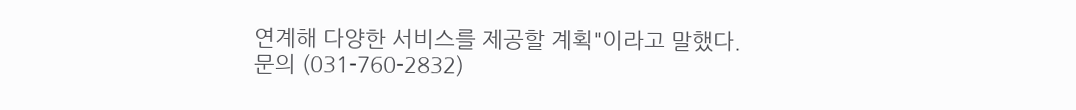연계해 다양한 서비스를 제공할 계획"이라고 말했다.
문의 (031-760-2832)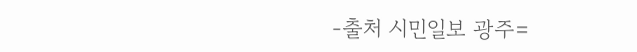-출처 시민일보 광주=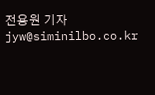전용원 기자 jyw@siminilbo.co.kr